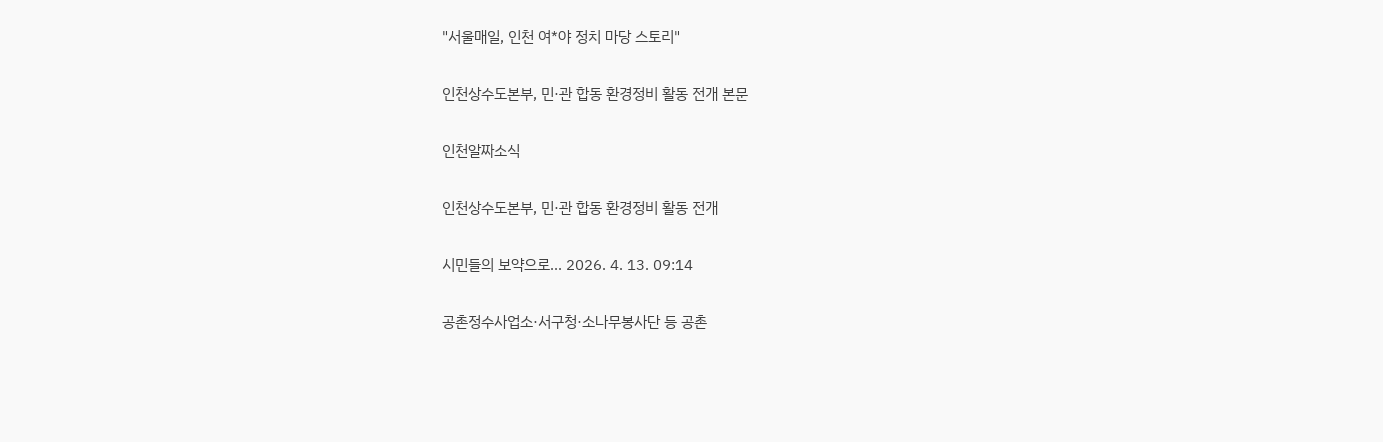"서울매일, 인천 여*야 정치 마당 스토리"

인천상수도본부, 민·관 합동 환경정비 활동 전개 본문

인천알짜소식

인천상수도본부, 민·관 합동 환경정비 활동 전개

시민들의 보약으로... 2026. 4. 13. 09:14

공촌정수사업소·서구청·소나무봉사단 등 공촌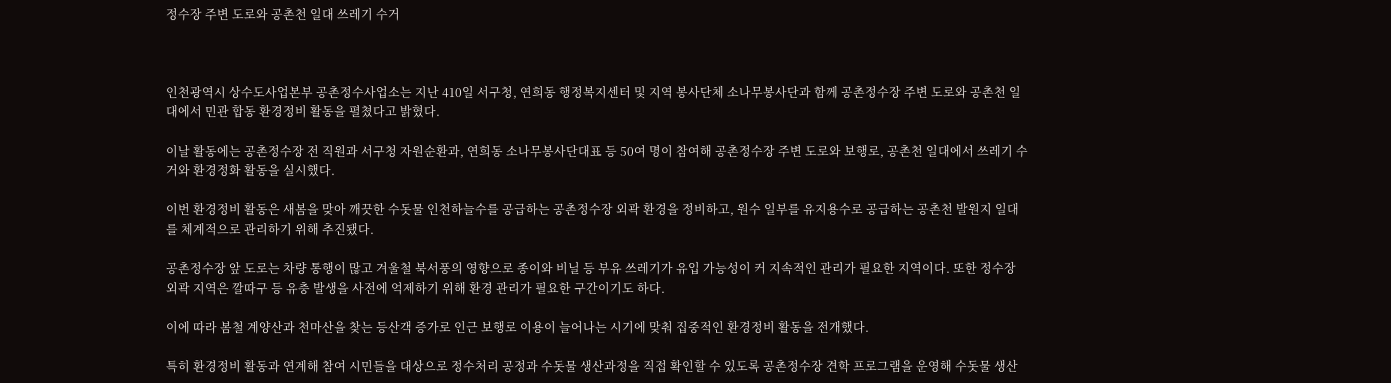정수장 주변 도로와 공촌천 일대 쓰레기 수거



인천광역시 상수도사업본부 공촌정수사업소는 지난 410일 서구청, 연희동 행정복지센터 및 지역 봉사단체 소나무봉사단과 함께 공촌정수장 주변 도로와 공촌천 일대에서 민관 합동 환경정비 활동을 펼쳤다고 밝혔다.

이날 활동에는 공촌정수장 전 직원과 서구청 자원순환과, 연희동 소나무봉사단대표 등 50여 명이 참여해 공촌정수장 주변 도로와 보행로, 공촌천 일대에서 쓰레기 수거와 환경정화 활동을 실시했다.

이번 환경정비 활동은 새봄을 맞아 깨끗한 수돗물 인천하늘수를 공급하는 공촌정수장 외곽 환경을 정비하고, 원수 일부를 유지용수로 공급하는 공촌천 발원지 일대를 체계적으로 관리하기 위해 추진됐다.

공촌정수장 앞 도로는 차량 통행이 많고 겨울철 북서풍의 영향으로 종이와 비닐 등 부유 쓰레기가 유입 가능성이 커 지속적인 관리가 필요한 지역이다. 또한 정수장 외곽 지역은 깔따구 등 유충 발생을 사전에 억제하기 위해 환경 관리가 필요한 구간이기도 하다.

이에 따라 봄철 계양산과 천마산을 찾는 등산객 증가로 인근 보행로 이용이 늘어나는 시기에 맞춰 집중적인 환경정비 활동을 전개했다.

특히 환경정비 활동과 연계해 참여 시민들을 대상으로 정수처리 공정과 수돗물 생산과정을 직접 확인할 수 있도록 공촌정수장 견학 프로그램을 운영해 수돗물 생산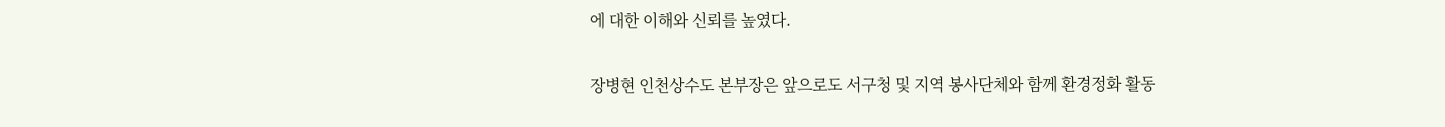에 대한 이해와 신뢰를 높였다.

장병현 인천상수도 본부장은 앞으로도 서구청 및 지역 봉사단체와 함께 환경정화 활동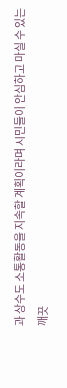과 상수도 소통활동을 지속할 계획이라며 시민들이 안심하고 마실 수 있는 깨끗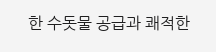한 수돗물 공급과 쾌적한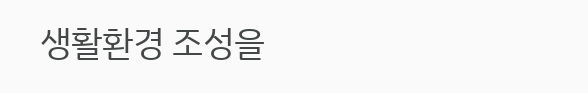생활환경 조성을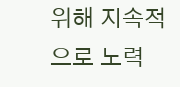위해 지속적으로 노력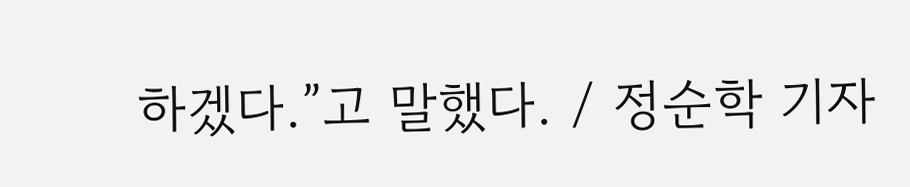하겠다.”고 말했다. / 정순학 기자